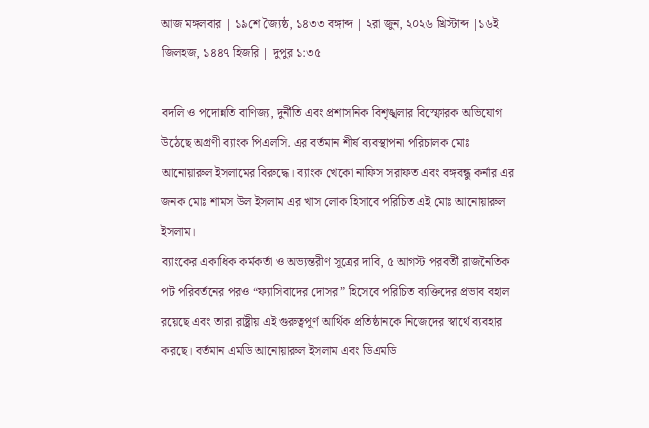আজ মঙ্গলবার | ১৯শে জ্যৈষ্ঠ, ১৪৩৩ বঙ্গাব্দ | ২রা জুন, ২০২৬ খ্রিস্টাব্দ |১৬ই জিলহজ, ১৪৪৭ হিজরি | দুপুর ১:৩৫

বদলি ও পদোন্নতি বাণিজ্য, দুর্নীতি এবং প্রশাসনিক বিশৃঙ্খলার বিস্ফোরক অভিযোগ উঠেছে অগ্রণী ব্যাংক পিএলসি. এর বর্তমান শীর্ষ ব্যবস্থাপনা পরিচালক মোঃ আনোয়ারুল ইসলামের বিরুদ্ধে। ব্যাংক খেকো নাফিস সরাফত এবং বঙ্গবন্ধু কর্নার এর জনক মোঃ শামস উল ইসলাম এর খাস লোক হিসাবে পরিচিত এই মোঃ আনোয়ারুল ইসলাম।
ব্যাংকের একাধিক কর্মকর্তা ও অভ্যন্তরীণ সূত্রের দাবি, ৫ আগস্ট পরবর্তী রাজনৈতিক পট পরিবর্তনের পরও “ফ্যাসিবাদের দোসর” হিসেবে পরিচিত ব্যক্তিদের প্রভাব বহাল রয়েছে এবং তারা রাষ্ট্রীয় এই গুরুত্বপূর্ণ আর্থিক প্রতিষ্ঠানকে নিজেদের স্বার্থে ব্যবহার করছে। বর্তমান এমডি আনোয়ারুল ইসলাম এবং ডিএমডি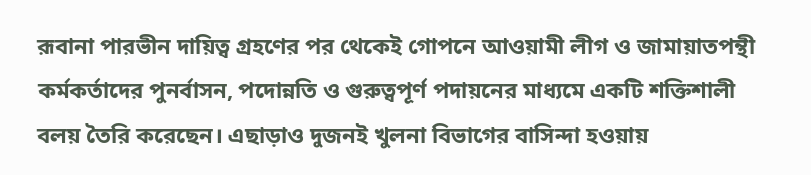রূবানা পারভীন দায়িত্ব গ্রহণের পর থেকেই গোপনে আওয়ামী লীগ ও জামায়াতপন্থী কর্মকর্তাদের পুনর্বাসন, পদোন্নতি ও গুরুত্বপূর্ণ পদায়নের মাধ্যমে একটি শক্তিশালী বলয় তৈরি করেছেন। এছাড়াও দুজনই খুলনা বিভাগের বাসিন্দা হওয়ায়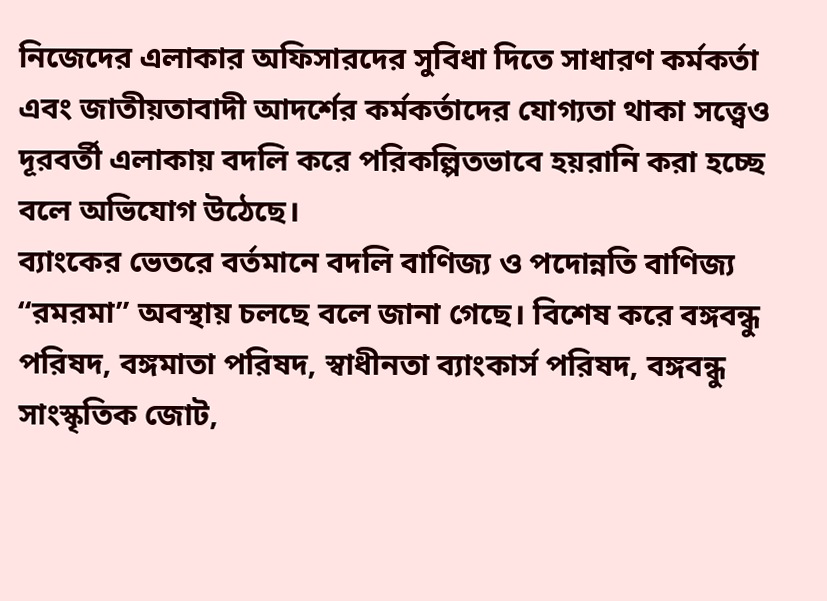নিজেদের এলাকার অফিসারদের সুবিধা দিতে সাধারণ কর্মকর্তা এবং জাতীয়তাবাদী আদর্শের কর্মকর্তাদের যোগ্যতা থাকা সত্ত্বেও দূরবর্তী এলাকায় বদলি করে পরিকল্পিতভাবে হয়রানি করা হচ্ছে বলে অভিযোগ উঠেছে।
ব্যাংকের ভেতরে বর্তমানে বদলি বাণিজ্য ও পদোন্নতি বাণিজ্য “রমরমা” অবস্থায় চলছে বলে জানা গেছে। বিশেষ করে বঙ্গবন্ধু পরিষদ, বঙ্গমাতা পরিষদ, স্বাধীনতা ব্যাংকার্স পরিষদ, বঙ্গবন্ধু সাংস্কৃতিক জোট,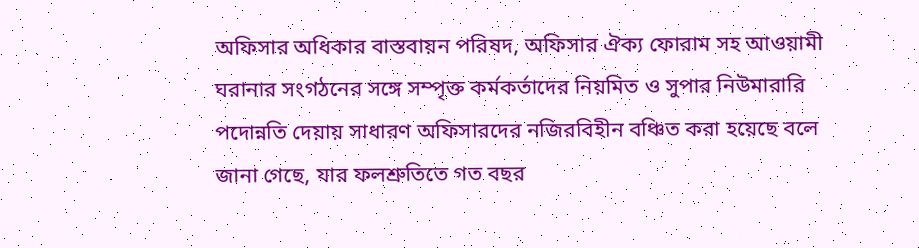অফিসার অধিকার বাস্তবায়ন পরিষদ, অফিসার ঐক্য ফোরাম সহ আওয়ামী ঘরানার সংগঠনের সঙ্গে সম্পৃক্ত কর্মকর্তাদের নিয়মিত ও সুপার নিউমারারি পদোন্নতি দেয়ায় সাধারণ অফিসারদের নজিরবিহীন বঞ্চিত করা হয়েছে বলে জানা গেছে, যার ফলশ্রুতিতে গত বছর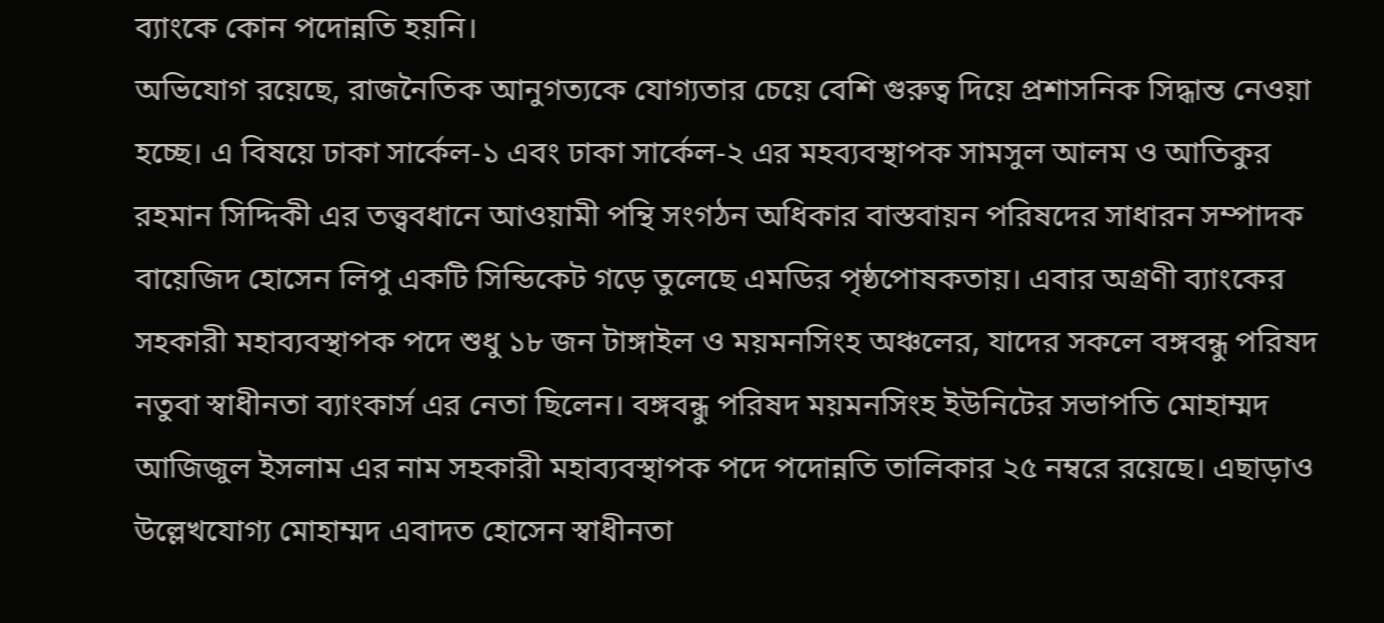ব্যাংকে কোন পদোন্নতি হয়নি।
অভিযোগ রয়েছে, রাজনৈতিক আনুগত্যকে যোগ্যতার চেয়ে বেশি গুরুত্ব দিয়ে প্রশাসনিক সিদ্ধান্ত নেওয়া হচ্ছে। এ বিষয়ে ঢাকা সার্কেল-১ এবং ঢাকা সার্কেল-২ এর মহব্যবস্থাপক সামসুল আলম ও আতিকুর রহমান সিদ্দিকী এর তত্ত্ববধানে আওয়ামী পন্থি সংগঠন অধিকার বাস্তবায়ন পরিষদের সাধারন সম্পাদক বায়েজিদ হোসেন লিপু একটি সিন্ডিকেট গড়ে তুলেছে এমডির পৃষ্ঠপোষকতায়। এবার অগ্রণী ব্যাংকের সহকারী মহাব্যবস্থাপক পদে শুধু ১৮ জন টাঙ্গাইল ও ময়মনসিংহ অঞ্চলের, যাদের সকলে বঙ্গবন্ধু পরিষদ নতুবা স্বাধীনতা ব্যাংকার্স এর নেতা ছিলেন। বঙ্গবন্ধু পরিষদ ময়মনসিংহ ইউনিটের সভাপতি মোহাম্মদ আজিজুল ইসলাম এর নাম সহকারী মহাব্যবস্থাপক পদে পদোন্নতি তালিকার ২৫ নম্বরে রয়েছে। এছাড়াও উল্লেখযোগ্য মোহাম্মদ এবাদত হোসেন স্বাধীনতা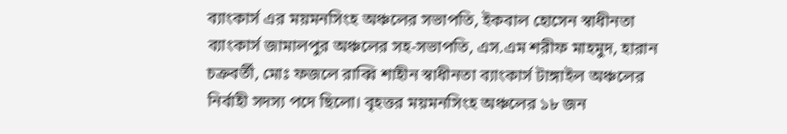ব্যাংকার্স এর ময়মনসিংহ অঞ্চলের সভাপতি, ইকবাল হোসেন স্বাধীনতা ব্যাংকার্স জামালপুর অঞ্চলের সহ-সভাপতি, এস.এম শরীফ মাহমুদ, হারান চক্রবর্তী, মোঃ ফজলে রাব্বি শাহীন স্বাধীনতা ব্যাংকার্স টাঙ্গাইল অঞ্চলের নির্বাহী সদস্য পদে ছিলো। বৃহত্তর ময়মনসিংহ অঞ্চলের ১৮ জন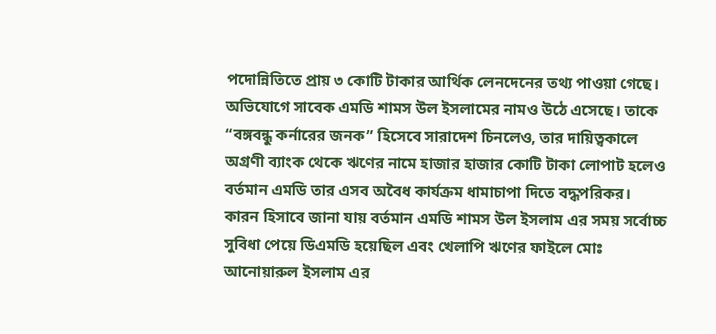পদোন্নিতিতে প্রায় ৩ কোটি টাকার আর্থিক লেনদেনের তথ্য পাওয়া গেছে।
অভিযোগে সাবেক এমডি শামস উল ইসলামের নামও উঠে এসেছে। তাকে “বঙ্গবন্ধু কর্নারের জনক” হিসেবে সারাদেশ চিনলেও, তার দায়িত্বকালে অগ্রণী ব্যাংক থেকে ঋণের নামে হাজার হাজার কোটি টাকা লোপাট হলেও বর্তমান এমডি তার এসব অবৈধ কার্যক্রম ধামাচাপা দিতে বদ্ধপরিকর। কারন হিসাবে জানা যায় বর্তমান এমডি শামস উল ইসলাম এর সময় সর্বোচ্চ সুবিধা পেয়ে ডিএমডি হয়েছিল এবং খেলাপি ঋণের ফাইলে মোঃ আনোয়ারুল ইসলাম এর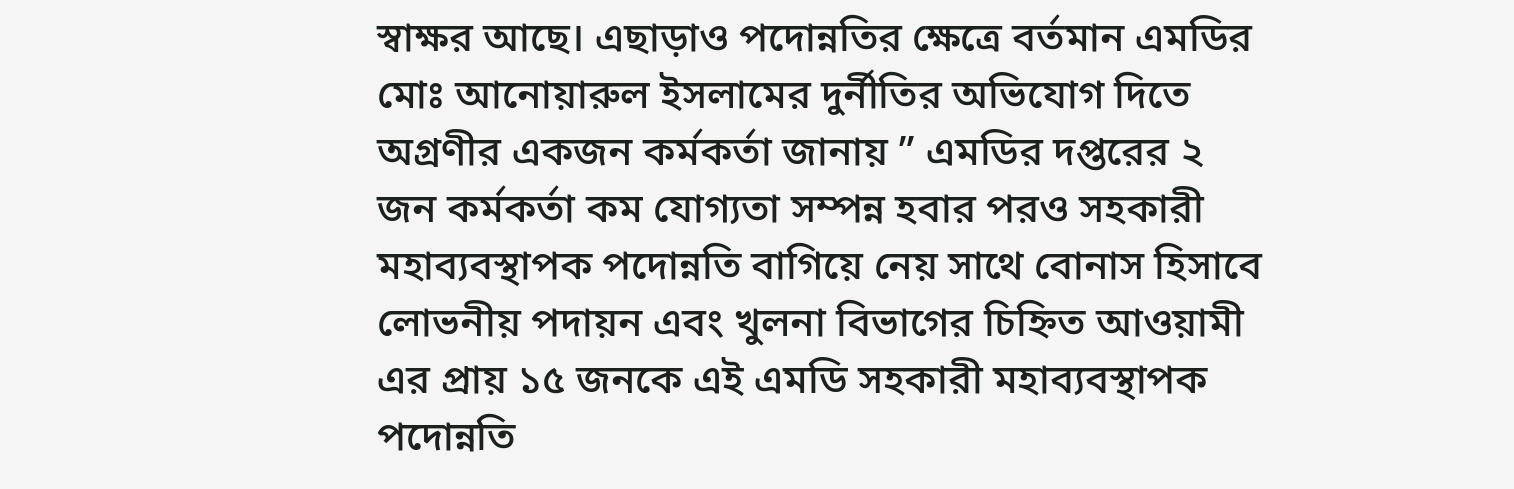স্বাক্ষর আছে। এছাড়াও পদোন্নতির ক্ষেত্রে বর্তমান এমডির মোঃ আনোয়ারুল ইসলামের দুর্নীতির অভিযোগ দিতে অগ্রণীর একজন কর্মকর্তা জানায় ” এমডির দপ্তরের ২ জন কর্মকর্তা কম যোগ্যতা সম্পন্ন হবার পরও সহকারী মহাব্যবস্থাপক পদোন্নতি বাগিয়ে নেয় সাথে বোনাস হিসাবে লোভনীয় পদায়ন এবং খুলনা বিভাগের চিহ্নিত আওয়ামী এর প্রায় ১৫ জনকে এই এমডি সহকারী মহাব্যবস্থাপক পদোন্নতি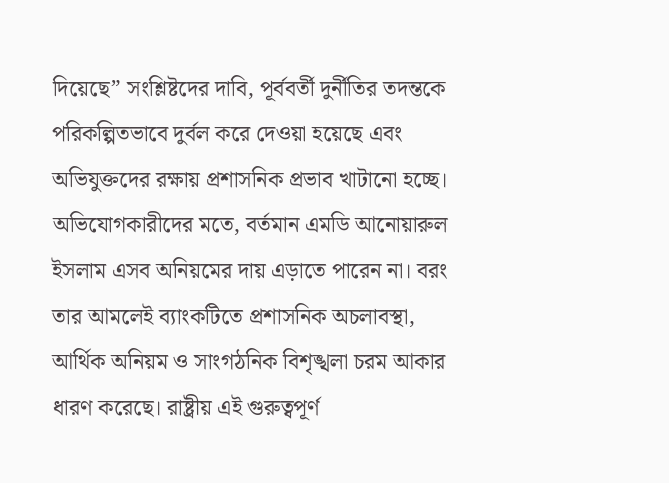দিয়েছে” সংশ্লিষ্টদের দাবি, পূর্ববর্তী দুর্নীতির তদন্তকে পরিকল্পিতভাবে দুর্বল করে দেওয়া হয়েছে এবং অভিযুক্তদের রক্ষায় প্রশাসনিক প্রভাব খাটানো হচ্ছে।
অভিযোগকারীদের মতে, বর্তমান এমডি আনোয়ারুল ইসলাম এসব অনিয়মের দায় এড়াতে পারেন না। বরং তার আমলেই ব্যাংকটিতে প্রশাসনিক অচলাবস্থা, আর্থিক অনিয়ম ও সাংগঠনিক বিশৃঙ্খলা চরম আকার ধারণ করেছে। রাষ্ট্রীয় এই গুরুত্বপূর্ণ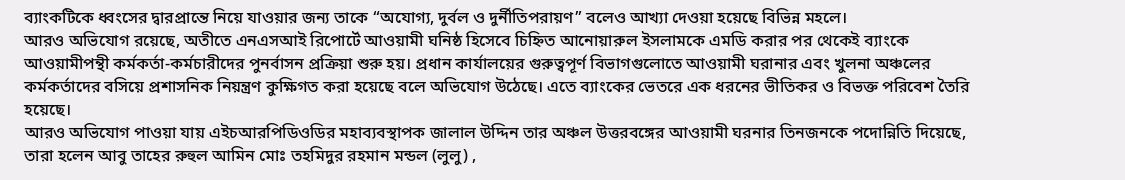ব্যাংকটিকে ধ্বংসের দ্বারপ্রান্তে নিয়ে যাওয়ার জন্য তাকে “অযোগ্য, দুর্বল ও দুর্নীতিপরায়ণ” বলেও আখ্যা দেওয়া হয়েছে বিভিন্ন মহলে।
আরও অভিযোগ রয়েছে, অতীতে এনএসআই রিপোর্টে আওয়ামী ঘনিষ্ঠ হিসেবে চিহ্নিত আনোয়ারুল ইসলামকে এমডি করার পর থেকেই ব্যাংকে আওয়ামীপন্থী কর্মকর্তা-কর্মচারীদের পুনর্বাসন প্রক্রিয়া শুরু হয়। প্রধান কার্যালয়ের গুরুত্বপূর্ণ বিভাগগুলোতে আওয়ামী ঘরানার এবং খুলনা অঞ্চলের কর্মকর্তাদের বসিয়ে প্রশাসনিক নিয়ন্ত্রণ কুক্ষিগত করা হয়েছে বলে অভিযোগ উঠেছে। এতে ব্যাংকের ভেতরে এক ধরনের ভীতিকর ও বিভক্ত পরিবেশ তৈরি হয়েছে।
আরও অভিযোগ পাওয়া যায় এইচআরপিডিওডির মহাব্যবস্থাপক জালাল উদ্দিন তার অঞ্চল উত্তরবঙ্গের আওয়ামী ঘরনার তিনজনকে পদোন্নিতি দিয়েছে, তারা হলেন আবু তাহের রুহুল আমিন মোঃ তহমিদুর রহমান মন্ডল (লুলু) ,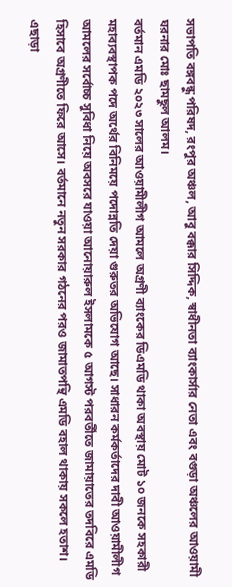সভাপতি বঙ্গবন্ধু পরিষদ, রংপুর অঞ্চল, আবু বক্কার সিদ্দিক, স্বাধীনতা ব্যাংকার্সার নেতা এবং বগুড়া অঞ্চলের আওয়ামী ঘরনার মোঃ ছামছুল আলম।
বর্তমান এমডি ২০২৩ সালের আওয়ামীলীগ আমলে অগ্রণী ব্যাংকের ডিএমডি থাকা অবস্থায় মোট ১০ জনকে সহকারী মহাব্যবস্থাপক পদে অর্থের বিনিময়ে পদোন্নতি দেয়া গুরুতর অভিযোগ আছে। সাধারন কর্মকর্তাদের দাবী আওয়ামীলীগ আমলের সর্বোচ্চ সুবিধা নিয়ে অবসরে যাওয়া আনোয়ারুল ইসলামকে ৫ আগস্ট পরবর্তীতে জামায়াতের তদবিরে এমডি হিসাবে অগ্রণীতে ফিরে আসে। বর্তমানে নতুন সরকার গঠনের পরও জামাতপন্থি এমডি বহাল থাকায় সকলে হতাশ।
এছাড়া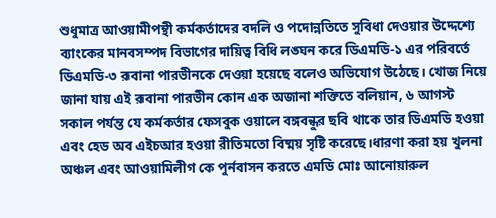শুধুমাত্র আওয়ামীপন্থী কর্মকর্তাদের বদলি ও পদোন্নতিতে সুবিধা দেওয়ার উদ্দেশ্যে ব্যাংকের মানবসম্পদ বিভাগের দায়িত্ব বিধি লঙ্ঘন করে ডিএমডি-১ এর পরিবর্তে ডিএমডি-৩ রূবানা পারভীনকে দেওয়া হয়েছে বলেও অভিযোগ উঠেছে। খোজ নিয়ে জানা যায় এই রূবানা পারভীন কোন এক অজানা শক্তিতে বলিয়ান, ৬ আগস্ট সকাল পর্যন্ত যে কর্মকর্তার ফেসবুক ওয়ালে বঙ্গবন্ধুর ছবি থাকে তার ডিএমডি হওয়া এবং হেড অব এইচআর হওয়া রীতিমতো বিষ্ময় সৃষ্টি করেছে।ধারণা করা হয় খুলনা অঞ্চল এবং আওয়ামিলীগ কে পুর্নবাসন করতে এমডি মোঃ আনোয়ারুল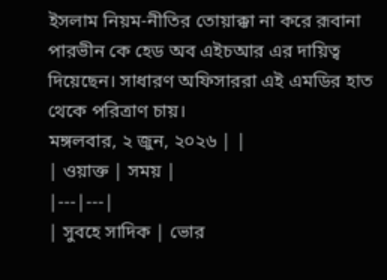ইসলাম নিয়ম-নীতির তোয়াক্কা না করে রূবানা পারভীন কে হেড অব এইচআর এর দায়িত্ব দিয়েছেন। সাধারণ অফিসাররা এই এমডির হাত থেকে পরিত্রাণ চায়।
মঙ্গলবার, ২ জুন, ২০২৬ | |
| ওয়াক্ত | সময় |
|---|---|
| সুবহে সাদিক | ভোর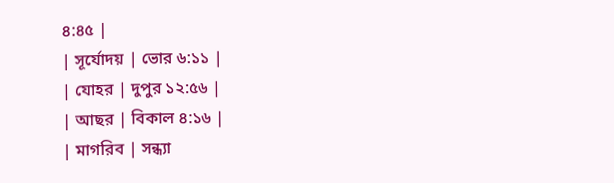৪:৪৫ |
| সূর্যোদয় | ভোর ৬:১১ |
| যোহর | দুপুর ১২:৫৬ |
| আছর | বিকাল ৪:১৬ |
| মাগরিব | সন্ধ্যা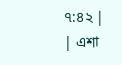৭:৪২ |
| এশা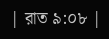| রাত ৯:০৮ |